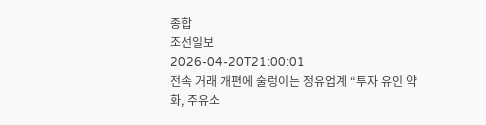종합
조선일보
2026-04-20T21:00:01
전속 거래 개편에 술렁이는 정유업계 “투자 유인 약화, 주유소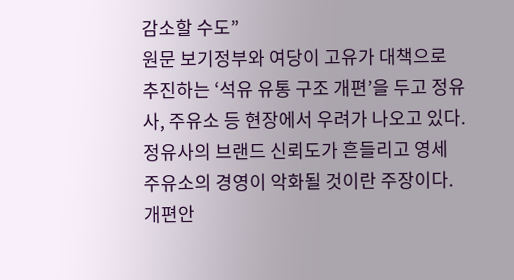감소할 수도”
원문 보기정부와 여당이 고유가 대책으로 추진하는 ‘석유 유통 구조 개편’을 두고 정유사, 주유소 등 현장에서 우려가 나오고 있다. 정유사의 브랜드 신뢰도가 흔들리고 영세 주유소의 경영이 악화될 것이란 주장이다. 개편안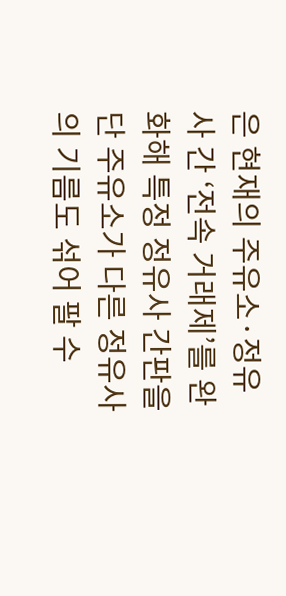은 현재의 주유소·정유사 간 ‘전속 거래제’를 완화해 특정 정유사 간판을 단 주유소가 다른 정유사의 기름도 섞어 팔 수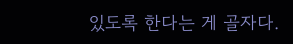있도록 한다는 게 골자다.